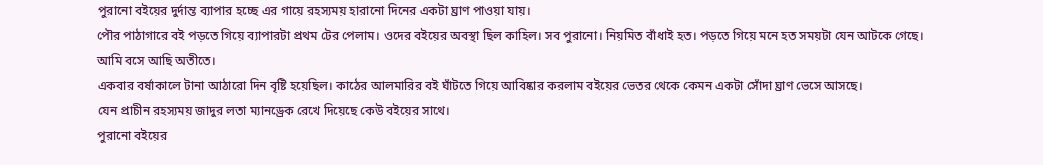পুরানো বইয়ের দুর্দান্ত ব্যাপার হচ্ছে এর গায়ে রহস্যময় হারানো দিনের একটা ঘ্রাণ পাওয়া যায়।
পৌর পাঠাগারে বই পড়তে গিয়ে ব্যাপারটা প্রথম টের পেলাম। ওদের বইয়ের অবস্থা ছিল কাহিল। সব পুরানো। নিয়মিত বাঁধাই হত। পড়তে গিয়ে মনে হত সময়টা যেন আটকে গেছে। আমি বসে আছি অতীতে।
একবার বর্ষাকালে টানা আঠারো দিন বৃষ্টি হয়েছিল। কাঠের আলমারির বই ঘাঁটতে গিয়ে আবিষ্কার করলাম বইয়ের ভেতর থেকে কেমন একটা সোঁদা ঘ্রাণ ভেসে আসছে।
যেন প্রাচীন রহস্যময় জাদুর লতা ম্যানড্রেক রেখে দিয়েছে কেউ বইয়ের সাথে।
পুরানো বইয়ের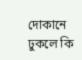দোকানে ঢুকলে কি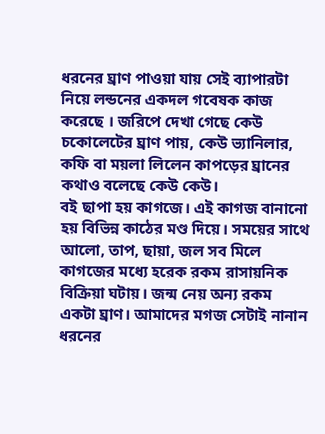ধরনের ঘ্রাণ পাওয়া যায় সেই ব্যাপারটা নিয়ে লন্ডনের একদল গবেষক কাজ করেছে । জরিপে দেখা গেছে কেউ চকোলেটের ঘ্রাণ পায়, কেউ ভ্যানিলার, কফি বা ময়লা লিলেন কাপড়ের ঘ্রানের কথাও বলেছে কেউ কেউ।
বই ছাপা হয় কাগজে। এই কাগজ বানানো হয় বিভিন্ন কাঠের মণ্ড দিয়ে। সময়ের সাথে আলো, তাপ, ছায়া, জল সব মিলে কাগজের মধ্যে হরেক রকম রাসায়নিক বিক্রিয়া ঘটায়। জন্ম নেয় অন্য রকম একটা ঘ্রাণ। আমাদের মগজ সেটাই নানান ধরনের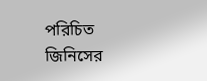পরিচিত জিনিসের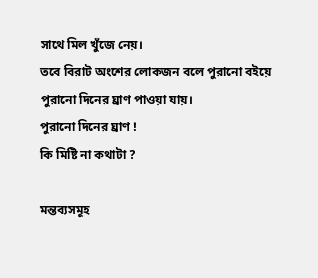সাথে মিল খুঁজে নেয়।
তবে বিরাট অংশের লোকজন বলে পুরানো বইয়ে পুরানো দিনের ঘ্রাণ পাওয়া যায়।
পুরানো দিনের ঘ্রাণ !
কি মিষ্টি না কথাটা ?

মন্তব্যসমূহ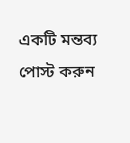একটি মন্তব্য পোস্ট করুন